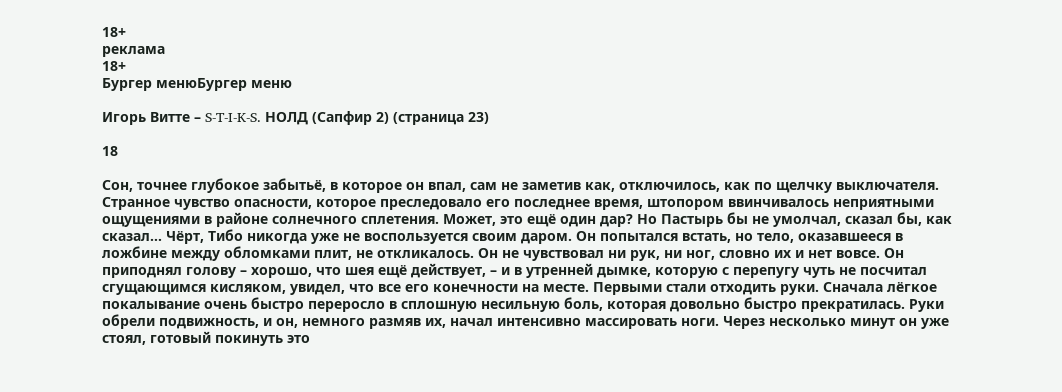18+
реклама
18+
Бургер менюБургер меню

Игорь Витте – S-T-I-K-S. НОЛД (Сапфир 2) (страница 23)

18

Сон, точнее глубокое забытьё, в которое он впал, сам не заметив как, отключилось, как по щелчку выключателя. Странное чувство опасности, которое преследовало его последнее время, штопором ввинчивалось неприятными ощущениями в районе солнечного сплетения. Может, это ещё один дар? Но Пастырь бы не умолчал, сказал бы, как сказал… Чёрт, Тибо никогда уже не воспользуется своим даром. Он попытался встать, но тело, оказавшееся в ложбине между обломками плит, не откликалось. Он не чувствовал ни рук, ни ног, словно их и нет вовсе. Он приподнял голову – хорошо, что шея ещё действует, – и в утренней дымке, которую с перепугу чуть не посчитал сгущающимся кисляком, увидел, что все его конечности на месте. Первыми стали отходить руки. Сначала лёгкое покалывание очень быстро переросло в сплошную несильную боль, которая довольно быстро прекратилась. Руки обрели подвижность, и он, немного размяв их, начал интенсивно массировать ноги. Через несколько минут он уже стоял, готовый покинуть это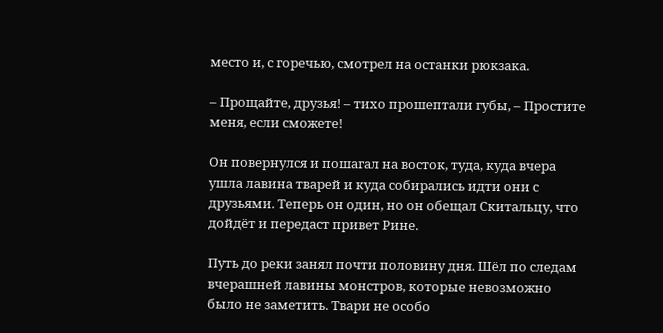место и, с горечью, смотрел на останки рюкзака.

– Прощайте, друзья! – тихо прошептали губы, – Простите меня, если сможете!

Он повернулся и пошагал на восток, туда, куда вчера ушла лавина тварей и куда собирались идти они с друзьями. Теперь он один, но он обещал Скитальцу, что дойдёт и передаст привет Рине.

Путь до реки занял почти половину дня. Шёл по следам вчерашней лавины монстров, которые невозможно было не заметить. Твари не особо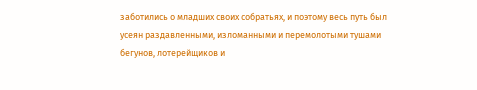заботились о младших своих собратьях, и поэтому весь путь был усеян раздавленными, изломанными и перемолотыми тушами бегунов, лотерейщиков и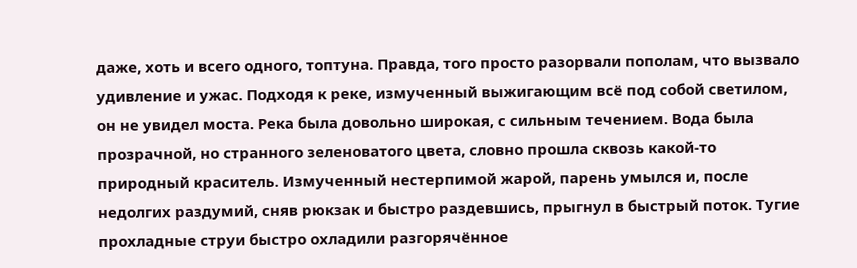даже, хоть и всего одного, топтуна. Правда, того просто разорвали пополам, что вызвало удивление и ужас. Подходя к реке, измученный выжигающим всё под собой светилом, он не увидел моста. Река была довольно широкая, с сильным течением. Вода была прозрачной, но странного зеленоватого цвета, словно прошла сквозь какой-то природный краситель. Измученный нестерпимой жарой, парень умылся и, после недолгих раздумий, сняв рюкзак и быстро раздевшись, прыгнул в быстрый поток. Тугие прохладные струи быстро охладили разгорячённое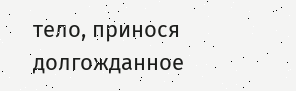тело, принося долгожданное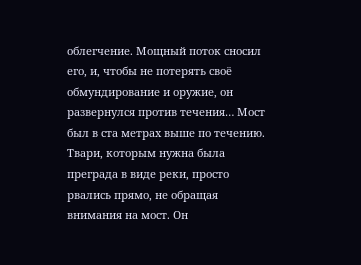облегчение. Мощный поток сносил его, и, чтобы не потерять своё обмундирование и оружие, он развернулся против течения… Мост был в ста метрах выше по течению. Твари, которым нужна была преграда в виде реки, просто рвались прямо, не обращая внимания на мост. Он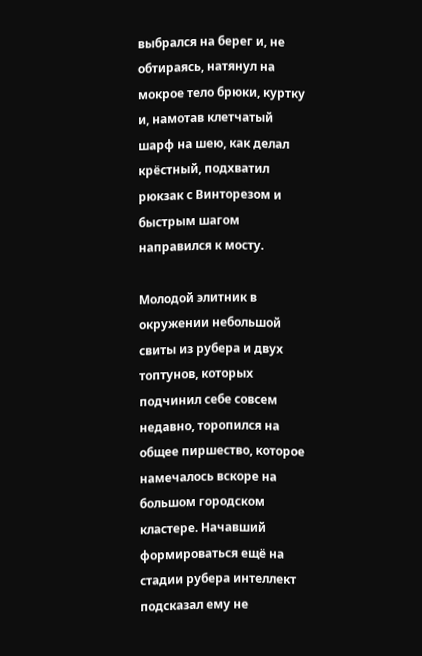выбрался на берег и, не обтираясь, натянул на мокрое тело брюки, куртку и, намотав клетчатый шарф на шею, как делал крёстный, подхватил рюкзак с Винторезом и быстрым шагом направился к мосту.

Молодой элитник в окружении небольшой свиты из рубера и двух топтунов, которых подчинил себе совсем недавно, торопился на общее пиршество, которое намечалось вскоре на большом городском кластере. Начавший формироваться ещё на стадии рубера интеллект подсказал ему не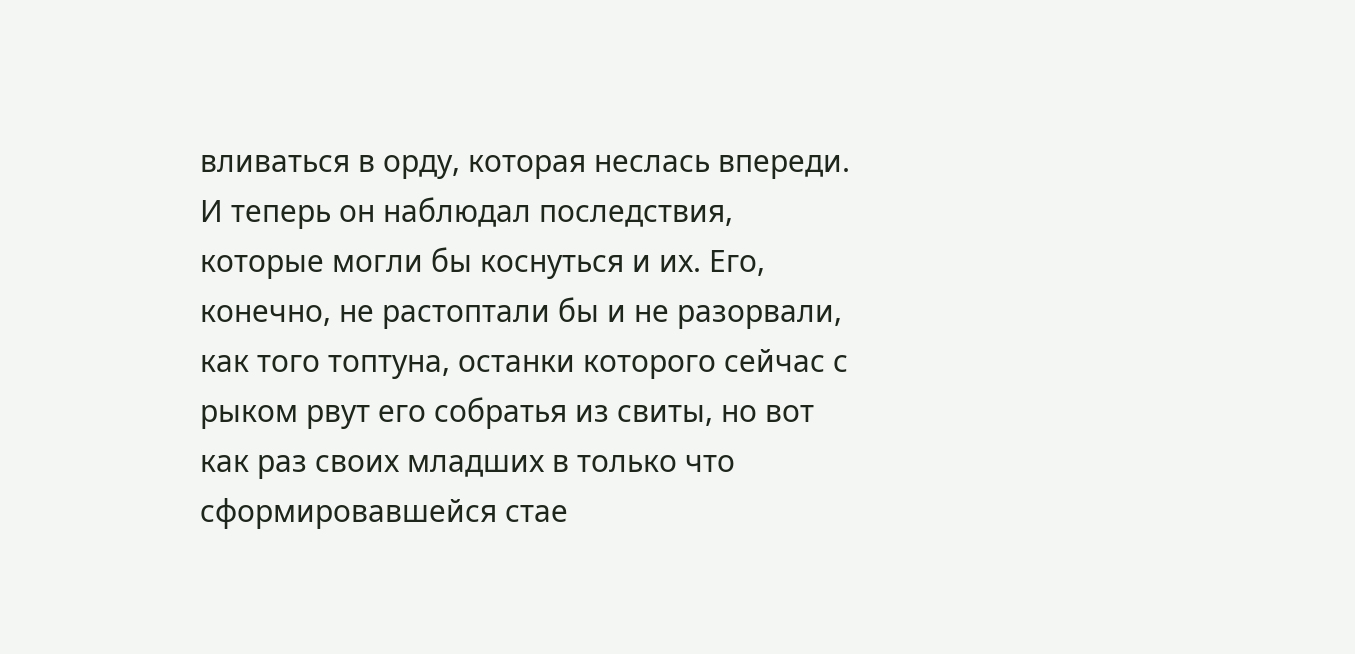вливаться в орду, которая неслась впереди. И теперь он наблюдал последствия, которые могли бы коснуться и их. Его, конечно, не растоптали бы и не разорвали, как того топтуна, останки которого сейчас с рыком рвут его собратья из свиты, но вот как раз своих младших в только что сформировавшейся стае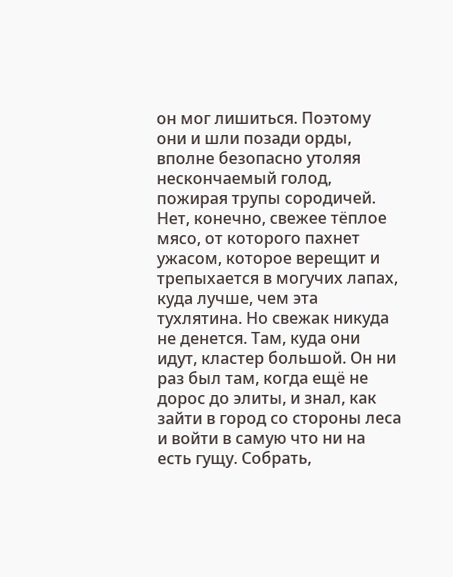он мог лишиться. Поэтому они и шли позади орды, вполне безопасно утоляя нескончаемый голод, пожирая трупы сородичей. Нет, конечно, свежее тёплое мясо, от которого пахнет ужасом, которое верещит и трепыхается в могучих лапах, куда лучше, чем эта тухлятина. Но свежак никуда не денется. Там, куда они идут, кластер большой. Он ни раз был там, когда ещё не дорос до элиты, и знал, как зайти в город со стороны леса и войти в самую что ни на есть гущу. Собрать,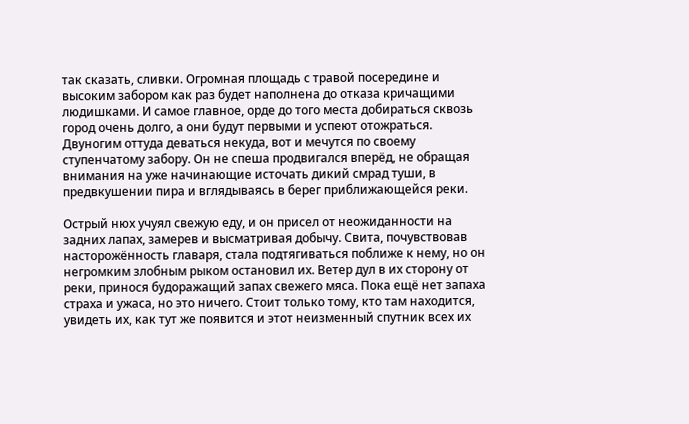так сказать, сливки. Огромная площадь с травой посередине и высоким забором как раз будет наполнена до отказа кричащими людишками. И самое главное, орде до того места добираться сквозь город очень долго, а они будут первыми и успеют отожраться. Двуногим оттуда деваться некуда, вот и мечутся по своему ступенчатому забору. Он не спеша продвигался вперёд, не обращая внимания на уже начинающие источать дикий смрад туши, в предвкушении пира и вглядываясь в берег приближающейся реки.

Острый нюх учуял свежую еду, и он присел от неожиданности на задних лапах, замерев и высматривая добычу. Свита, почувствовав насторожённость главаря, стала подтягиваться поближе к нему, но он негромким злобным рыком остановил их. Ветер дул в их сторону от реки, принося будоражащий запах свежего мяса. Пока ещё нет запаха страха и ужаса, но это ничего. Стоит только тому, кто там находится, увидеть их, как тут же появится и этот неизменный спутник всех их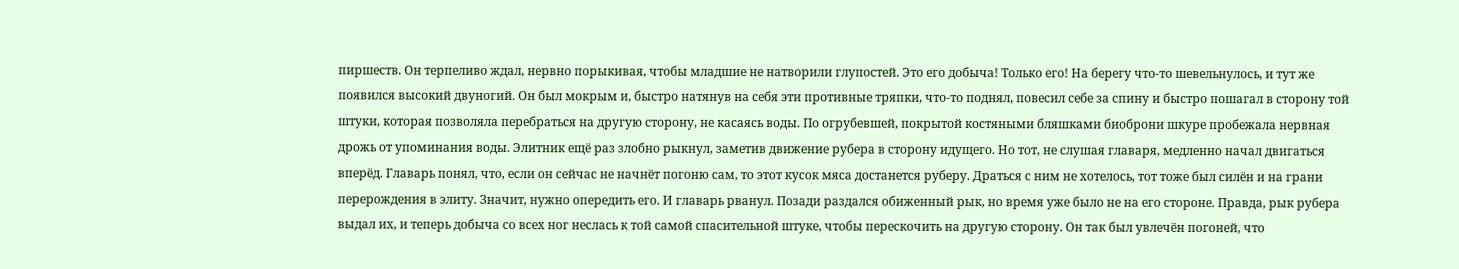пиршеств. Он терпеливо ждал, нервно порыкивая, чтобы младшие не натворили глупостей. Это его добыча! Только его! На берегу что-то шевельнулось, и тут же появился высокий двуногий. Он был мокрым и, быстро натянув на себя эти противные тряпки, что-то поднял, повесил себе за спину и быстро пошагал в сторону той штуки, которая позволяла перебраться на другую сторону, не касаясь воды. По огрубевшей, покрытой костяными бляшками биоброни шкуре пробежала нервная дрожь от упоминания воды. Элитник ещё раз злобно рыкнул, заметив движение рубера в сторону идущего. Но тот, не слушая главаря, медленно начал двигаться вперёд. Главарь понял, что, если он сейчас не начнёт погоню сам, то этот кусок мяса достанется руберу. Драться с ним не хотелось, тот тоже был силён и на грани перерождения в элиту. Значит, нужно опередить его. И главарь рванул. Позади раздался обиженный рык, но время уже было не на его стороне. Правда, рык рубера выдал их, и теперь добыча со всех ног неслась к той самой спасительной штуке, чтобы перескочить на другую сторону. Он так был увлечён погоней, что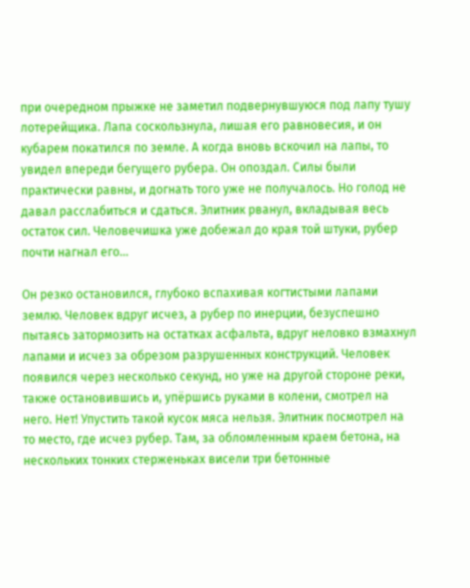при очередном прыжке не заметил подвернувшуюся под лапу тушу лотерейщика. Лапа соскользнула, лишая его равновесия, и он кубарем покатился по земле. А когда вновь вскочил на лапы, то увидел впереди бегущего рубера. Он опоздал. Силы были практически равны, и догнать того уже не получалось. Но голод не давал расслабиться и сдаться. Элитник рванул, вкладывая весь остаток сил. Человечишка уже добежал до края той штуки, рубер почти нагнал его…

Он резко остановился, глубоко вспахивая когтистыми лапами землю. Человек вдруг исчез, а рубер по инерции, безуспешно пытаясь затормозить на остатках асфальта, вдруг неловко взмахнул лапами и исчез за обрезом разрушенных конструкций. Человек появился через несколько секунд, но уже на другой стороне реки, также остановившись и, упёршись руками в колени, смотрел на него. Нет! Упустить такой кусок мяса нельзя. Элитник посмотрел на то место, где исчез рубер. Там, за обломленным краем бетона, на нескольких тонких стерженьках висели три бетонные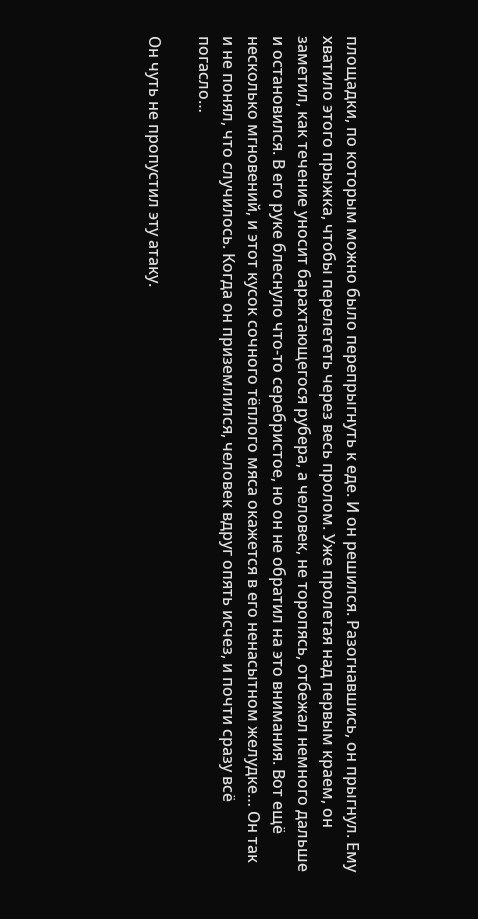площадки, по которым можно было перепрыгнуть к еде. И он решился. Разогнавшись, он прыгнул. Ему хватило этого прыжка, чтобы перелететь через весь пролом. Уже пролетая над первым краем, он заметил, как течение уносит барахтающегося рубера, а человек, не торопясь, отбежал немного дальше и остановился. В его руке блеснуло что-то серебристое, но он не обратил на это внимания. Вот ещё несколько мгновений, и этот кусок сочного тёплого мяса окажется в его ненасытном желудке… Он так и не понял, что случилось. Когда он приземлился, человек вдруг опять исчез, и почти сразу всё погасло…

Он чуть не пропустил эту атаку.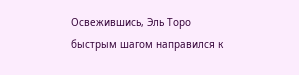Освежившись, Эль Торо быстрым шагом направился к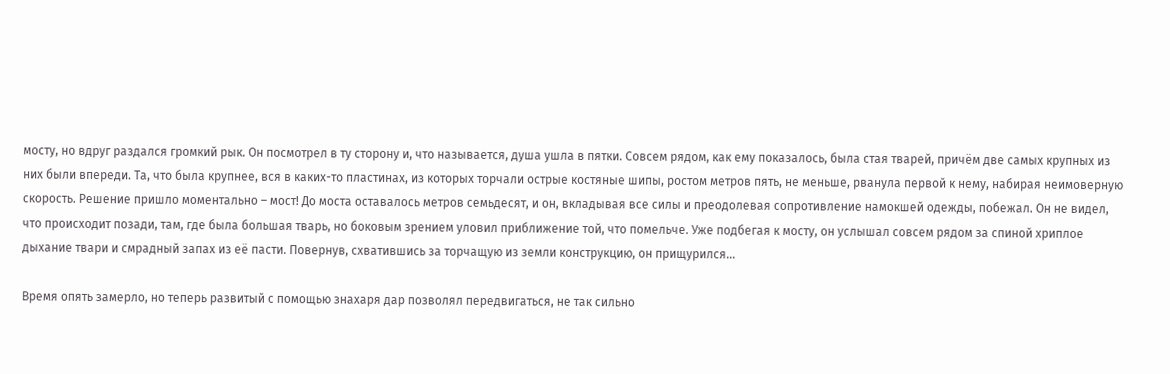мосту, но вдруг раздался громкий рык. Он посмотрел в ту сторону и, что называется, душа ушла в пятки. Совсем рядом, как ему показалось, была стая тварей, причём две самых крупных из них были впереди. Та, что была крупнее, вся в каких-то пластинах, из которых торчали острые костяные шипы, ростом метров пять, не меньше, рванула первой к нему, набирая неимоверную скорость. Решение пришло моментально – мост! До моста оставалось метров семьдесят, и он, вкладывая все силы и преодолевая сопротивление намокшей одежды, побежал. Он не видел, что происходит позади, там, где была большая тварь, но боковым зрением уловил приближение той, что помельче. Уже подбегая к мосту, он услышал совсем рядом за спиной хриплое дыхание твари и смрадный запах из её пасти. Повернув, схватившись за торчащую из земли конструкцию, он прищурился…

Время опять замерло, но теперь развитый с помощью знахаря дар позволял передвигаться, не так сильно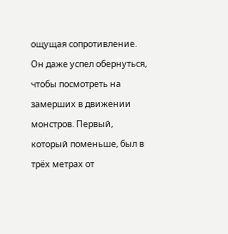ощущая сопротивление. Он даже успел обернуться, чтобы посмотреть на замерших в движении монстров. Первый, который поменьше, был в трёх метрах от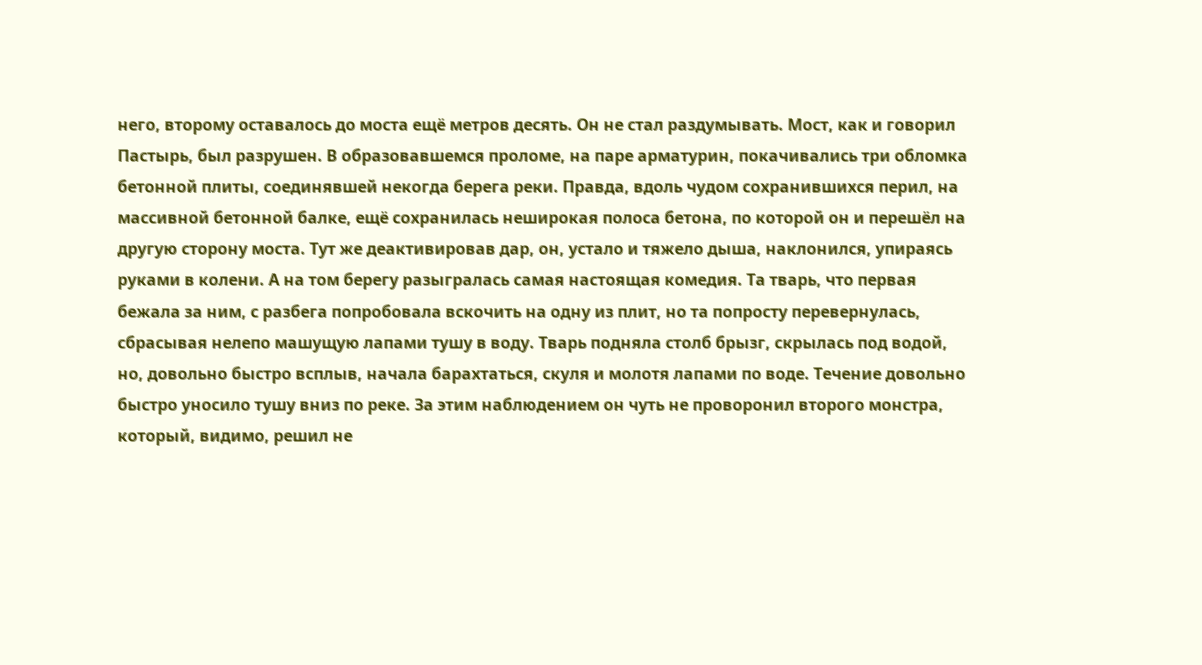него, второму оставалось до моста ещё метров десять. Он не стал раздумывать. Мост, как и говорил Пастырь, был разрушен. В образовавшемся проломе, на паре арматурин, покачивались три обломка бетонной плиты, соединявшей некогда берега реки. Правда, вдоль чудом сохранившихся перил, на массивной бетонной балке, ещё сохранилась неширокая полоса бетона, по которой он и перешёл на другую сторону моста. Тут же деактивировав дар, он, устало и тяжело дыша, наклонился, упираясь руками в колени. А на том берегу разыгралась самая настоящая комедия. Та тварь, что первая бежала за ним, с разбега попробовала вскочить на одну из плит, но та попросту перевернулась, сбрасывая нелепо машущую лапами тушу в воду. Тварь подняла столб брызг, скрылась под водой, но, довольно быстро всплыв, начала барахтаться, скуля и молотя лапами по воде. Течение довольно быстро уносило тушу вниз по реке. За этим наблюдением он чуть не проворонил второго монстра, который, видимо, решил не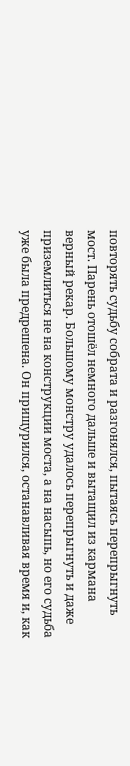повторять судьбу собрата и разгонялся, пытаясь перепрыгнуть мост. Парень отошёл немного дальше и вытащил из кармана верный рекар. Большому монстру удалось перепрыгнуть и даже приземлиться не на конструкции моста, а на насыпь, но его судьба уже была предрешена. Он прищурился, останавливая время и, как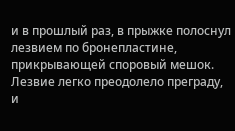и в прошлый раз, в прыжке полоснул лезвием по бронепластине, прикрывающей споровый мешок. Лезвие легко преодолело преграду, и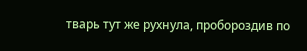тварь тут же рухнула, пробороздив по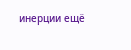инерции ещё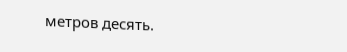метров десять.